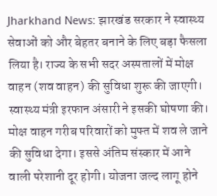Jharkhand News: झारखंड सरकार ने स्वास्थ्य सेवाओं को और बेहतर बनाने के लिए बड़ा फैसला लिया है। राज्य के सभी सदर अस्पतालों में मोक्ष वाहन (शव वाहन) की सुविधा शुरू की जाएगी। स्वास्थ्य मंत्री इरफान अंसारी ने इसकी घोषणा की। मोक्ष वाहन गरीब परिवारों को मुफ्त में शव ले जाने की सुविधा देगा। इससे अंतिम संस्कार में आने वाली परेशानी दूर होगी। योजना जल्द लागू होने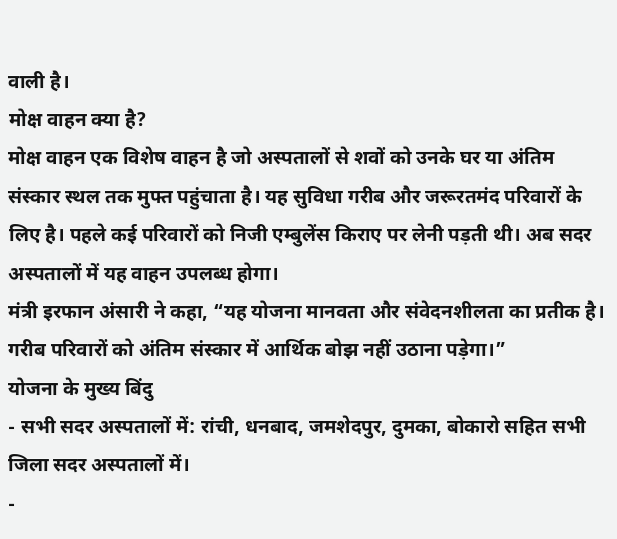वाली है।
मोक्ष वाहन क्या है?
मोक्ष वाहन एक विशेष वाहन है जो अस्पतालों से शवों को उनके घर या अंतिम संस्कार स्थल तक मुफ्त पहुंचाता है। यह सुविधा गरीब और जरूरतमंद परिवारों के लिए है। पहले कई परिवारों को निजी एम्बुलेंस किराए पर लेनी पड़ती थी। अब सदर अस्पतालों में यह वाहन उपलब्ध होगा।
मंत्री इरफान अंसारी ने कहा, “यह योजना मानवता और संवेदनशीलता का प्रतीक है। गरीब परिवारों को अंतिम संस्कार में आर्थिक बोझ नहीं उठाना पड़ेगा।”
योजना के मुख्य बिंदु
- सभी सदर अस्पतालों में: रांची, धनबाद, जमशेदपुर, दुमका, बोकारो सहित सभी जिला सदर अस्पतालों में।
-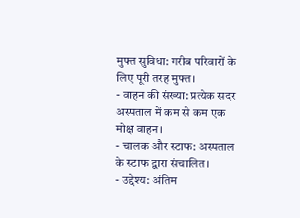मुफ्त सुविधा: गरीब परिवारों के लिए पूरी तरह मुफ्त।
- वाहन की संख्या: प्रत्येक सदर अस्पताल में कम से कम एक मोक्ष वाहन।
- चालक और स्टाफ: अस्पताल के स्टाफ द्वारा संचालित।
- उद्देश्य: अंतिम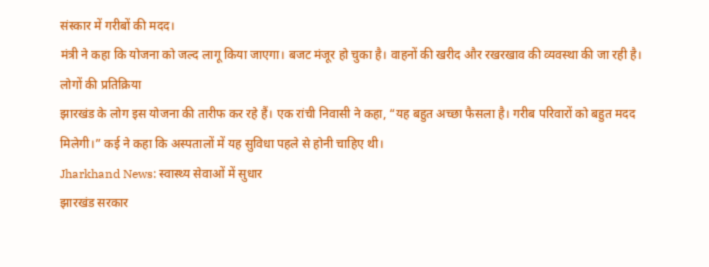संस्कार में गरीबों की मदद।
मंत्री ने कहा कि योजना को जल्द लागू किया जाएगा। बजट मंजूर हो चुका है। वाहनों की खरीद और रखरखाव की व्यवस्था की जा रही है।
लोगों की प्रतिक्रिया
झारखंड के लोग इस योजना की तारीफ कर रहे हैं। एक रांची निवासी ने कहा, “यह बहुत अच्छा फैसला है। गरीब परिवारों को बहुत मदद मिलेगी।” कई ने कहा कि अस्पतालों में यह सुविधा पहले से होनी चाहिए थी।
Jharkhand News: स्वास्थ्य सेवाओं में सुधार
झारखंड सरकार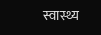स्वास्थ्य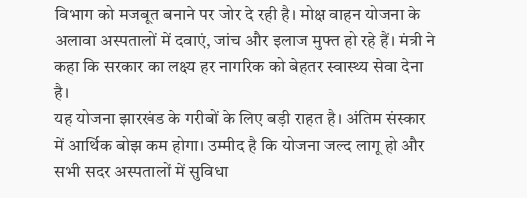विभाग को मजबूत बनाने पर जोर दे रही है। मोक्ष वाहन योजना के अलावा अस्पतालों में दवाएं, जांच और इलाज मुफ्त हो रहे हैं। मंत्री ने कहा कि सरकार का लक्ष्य हर नागरिक को बेहतर स्वास्थ्य सेवा देना है।
यह योजना झारखंड के गरीबों के लिए बड़ी राहत है। अंतिम संस्कार में आर्थिक बोझ कम होगा। उम्मीद है कि योजना जल्द लागू हो और सभी सदर अस्पतालों में सुविधा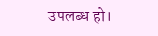उपलब्ध हो।